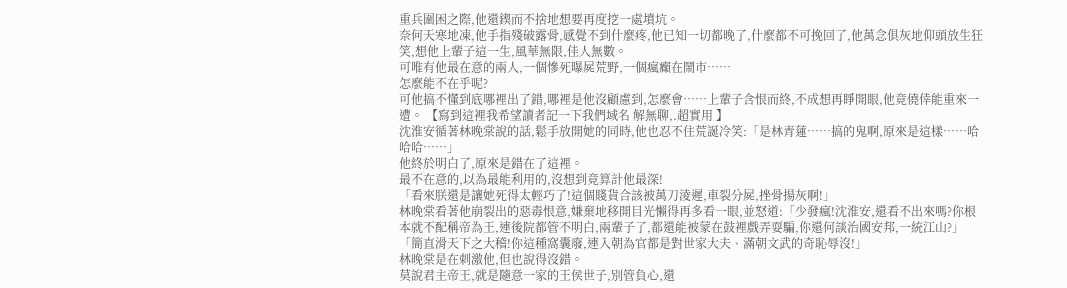重兵圍困之際,他還鍥而不捨地想要再度挖一處墳坑。
奈何天寒地凍,他手指殘破露骨,感覺不到什麼疼,他已知一切都晚了,什麼都不可挽回了,他萬念俱灰地仰頭放生狂笑,想他上輩子這一生,風華無限,佳人無數。
可唯有他最在意的兩人,一個慘死曝屍荒野,一個瘋癲在鬧市……
怎麼能不在乎呢?
可他搞不懂到底哪裡出了錯,哪裡是他沒顧慮到,怎麼會……上輩子含恨而終,不成想再睜開眼,他竟僥倖能重來一遭。 【寫到這裡我希望讀者記一下我們域名 解無聊,.超實用 】
沈淮安循著林晚棠說的話,鬆手放開她的同時,他也忍不住荒誕冷笑:「是林青蓮……搞的鬼啊,原來是這樣……哈哈哈……」
他終於明白了,原來是錯在了這裡。
最不在意的,以為最能利用的,沒想到竟算計他最深!
「看來朕還是讓她死得太輕巧了!這個賤貨合該被萬刀淩遲,車裂分屍,挫骨揚灰啊!」
林晚棠看著他崩裂出的惡毒恨意,嫌棄地移開目光懶得再多看一眼,並怒道:「少發瘋!沈淮安,還看不出來嗎?你根本就不配稱帝為王,連後院都管不明白,兩輩子了,都還能被蒙在鼓裡戲弄耍騙,你還何談治國安邦,一統江山?」
「簡直滑天下之大稽!你這種窩囊廢,連入朝為官都是對世家大夫、滿朝文武的奇恥辱沒!」
林晚棠是在刺激他,但也說得沒錯。
莫說君主帝王,就是隨意一家的王侯世子,別管負心,還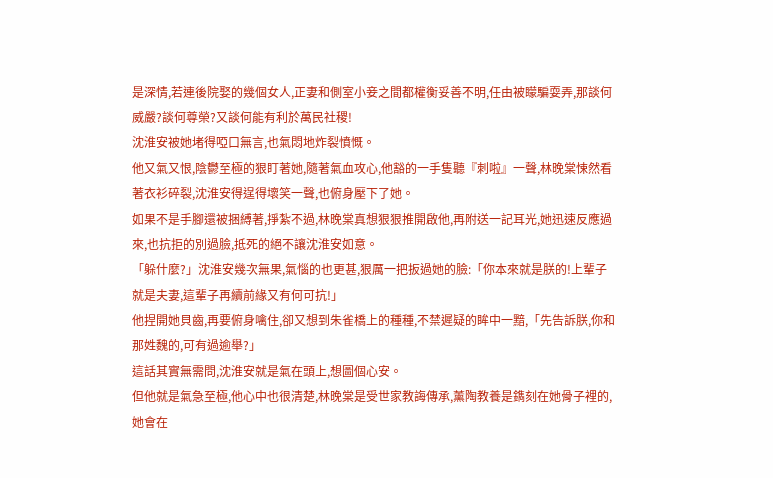是深情,若連後院娶的幾個女人,正妻和側室小妾之間都權衡妥善不明,任由被矇騙耍弄,那談何威嚴?談何尊榮?又談何能有利於萬民社稷!
沈淮安被她堵得啞口無言,也氣悶地炸裂憤慨。
他又氣又恨,陰鬱至極的狠盯著她,隨著氣血攻心,他豁的一手隻聽『刺啦』一聲,林晚棠悚然看著衣衫碎裂,沈淮安得逞得壞笑一聲,也俯身壓下了她。
如果不是手腳還被捆縛著,掙紮不過,林晚棠真想狠狠推開啟他,再附送一記耳光,她迅速反應過來,也抗拒的別過臉,抵死的絕不讓沈淮安如意。
「躲什麼?」沈淮安幾次無果,氣惱的也更甚,狠厲一把扳過她的臉:「你本來就是朕的!上輩子就是夫妻,這輩子再續前緣又有何可抗!」
他捏開她貝齒,再要俯身噙住,卻又想到朱雀橋上的種種,不禁遲疑的眸中一黯,「先告訴朕,你和那姓魏的,可有過逾舉?」
這話其實無需問,沈淮安就是氣在頭上,想圖個心安。
但他就是氣急至極,他心中也很清楚,林晚棠是受世家教誨傳承,薰陶教養是鐫刻在她骨子裡的,她會在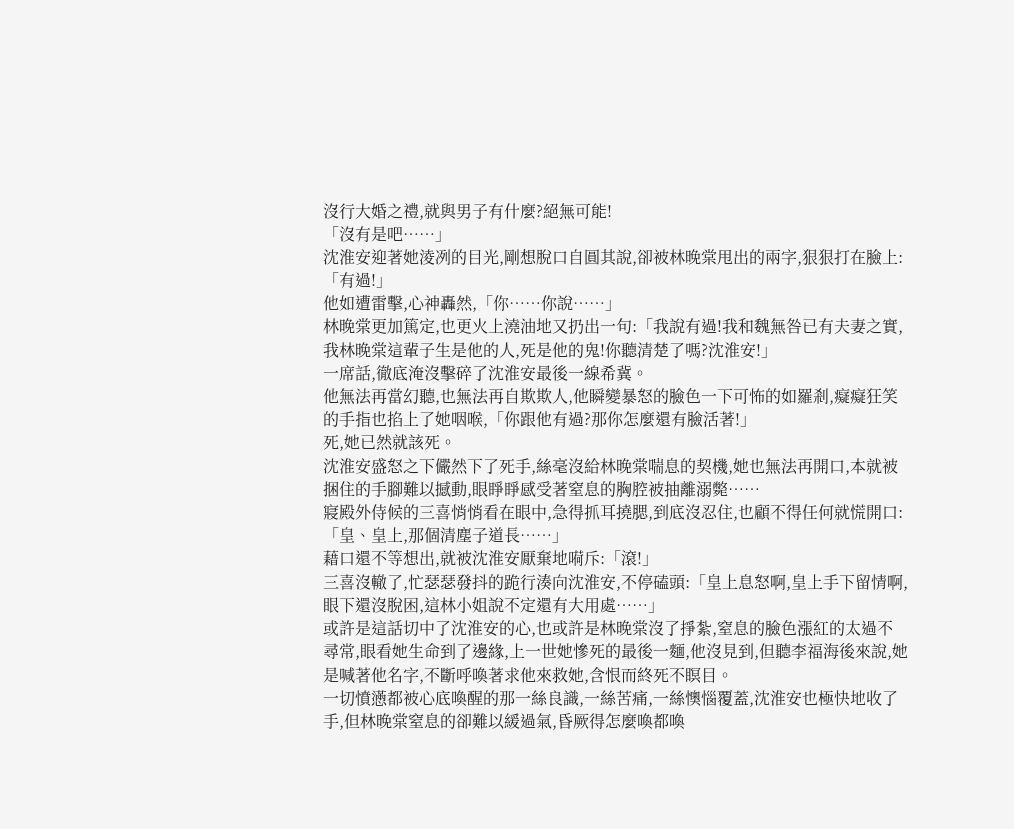沒行大婚之禮,就與男子有什麼?絕無可能!
「沒有是吧……」
沈淮安迎著她淩冽的目光,剛想脫口自圓其說,卻被林晚棠甩出的兩字,狠狠打在臉上:「有過!」
他如遭雷擊,心神轟然,「你……你說……」
林晚棠更加篤定,也更火上澆油地又扔出一句:「我說有過!我和魏無咎已有夫妻之實,我林晚棠這輩子生是他的人,死是他的鬼!你聽清楚了嗎?沈淮安!」
一席話,徹底淹沒擊碎了沈淮安最後一線希冀。
他無法再當幻聽,也無法再自欺欺人,他瞬變暴怒的臉色一下可怖的如羅剎,癡癡狂笑的手指也掐上了她咽喉,「你跟他有過?那你怎麼還有臉活著!」
死,她已然就該死。
沈淮安盛怒之下儼然下了死手,絲毫沒給林晚棠喘息的契機,她也無法再開口,本就被捆住的手腳難以撼動,眼睜睜感受著窒息的胸腔被抽離溺斃……
寢殿外侍候的三喜悄悄看在眼中,急得抓耳撓腮,到底沒忍住,也顧不得任何就慌開口:「皇、皇上,那個清塵子道長……」
藉口還不等想出,就被沈淮安厭棄地嗬斥:「滾!」
三喜沒轍了,忙瑟瑟發抖的跪行湊向沈淮安,不停磕頭:「皇上息怒啊,皇上手下留情啊,眼下還沒脫困,這林小姐說不定還有大用處……」
或許是這話切中了沈淮安的心,也或許是林晚棠沒了掙紮,窒息的臉色漲紅的太過不尋常,眼看她生命到了邊緣,上一世她慘死的最後一麵,他沒見到,但聽李福海後來說,她是喊著他名字,不斷呼喚著求他來救她,含恨而終死不瞑目。
一切憤懣都被心底喚醒的那一絲良識,一絲苦痛,一絲懊惱覆蓋,沈淮安也極快地收了手,但林晚棠窒息的卻難以緩過氣,昏厥得怎麼喚都喚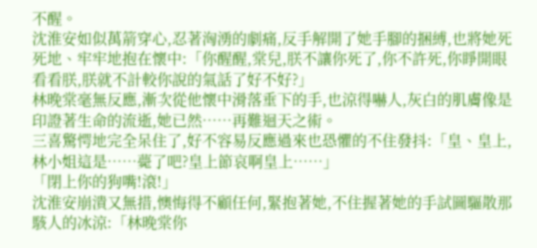不醒。
沈淮安如似萬箭穿心,忍著洶湧的劇痛,反手解開了她手腳的捆縛,也將她死死地、牢牢地抱在懷中:「你醒醒,棠兒,朕不讓你死了,你不許死,你睜開眼看看朕,朕就不計較你說的氣話了好不好?」
林晚棠毫無反應,漸次從他懷中滑落垂下的手,也涼得嚇人,灰白的肌膚像是印證著生命的流逝,她已然……再難迴天之術。
三喜驚愕地完全呆住了,好不容易反應過來也恐懼的不住發抖:「皇、皇上,林小姐這是……薨了吧?皇上節哀啊皇上……」
「閉上你的狗嘴!滾!」
沈淮安崩潰又無措,懊悔得不顧任何,緊抱著她,不住握著她的手試圖驅散那駭人的冰涼:「林晚棠你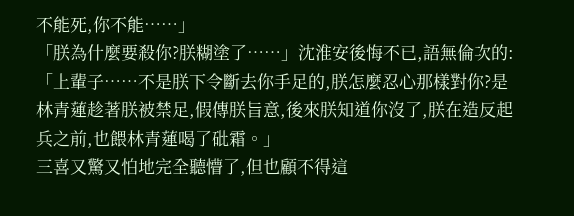不能死,你不能……」
「朕為什麼要殺你?朕糊塗了……」沈淮安後悔不已,語無倫次的:「上輩子……不是朕下令斷去你手足的,朕怎麼忍心那樣對你?是林青蓮趁著朕被禁足,假傳朕旨意,後來朕知道你沒了,朕在造反起兵之前,也餵林青蓮喝了砒霜。」
三喜又驚又怕地完全聽懵了,但也顧不得這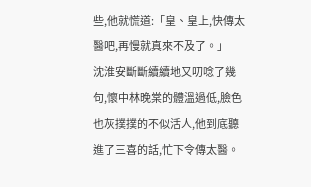些,他就慌道:「皇、皇上,快傳太醫吧,再慢就真來不及了。」
沈淮安斷斷續續地又叨唸了幾句,懷中林晚棠的體溫過低,臉色也灰撲撲的不似活人,他到底聽進了三喜的話,忙下令傳太醫。